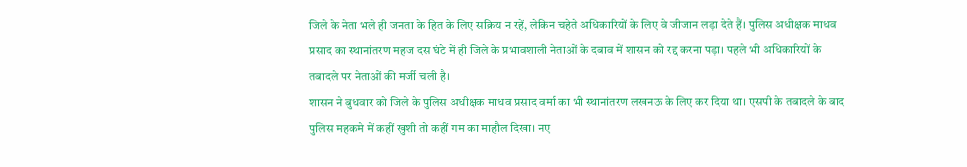जिले के नेता भले ही जनता के हित के लिए सक्रिय न रहें, लेकिन चहेते अधिकारियों के लिए वे जीजान लड़ा देते हैं। पुलिस अधीक्षक माधव प्रसाद का स्थानांतरण महज दस घंटे में ही जिले के प्रभावशाली नेताओं के दबाव में शासन को रद्द करना पड़ा। पहले भी अधिकारियों के तबादले पर नेताओं की मर्जी चली है।
शासन ने बुधवार को जिले के पुलिस अधीक्षक माधव प्रसाद वर्मा का भी स्थानांतरण लखनऊ के लिए कर दिया था। एसपी के तबादले के बाद पुलिस महकमे में कहीं खुशी तो कहीं गम का माहौल दिखा। नए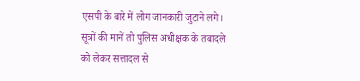एसपी के बारे में लोग जानकारी जुटाने लगे। सूत्रों की मानें तो पुलिस अधीक्षक के तबादले को लेकर सत्तादल से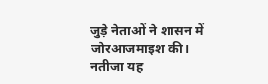जुड़े नेताओं ने शासन में जोरआजमाइश की। नतीजा यह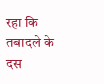रहा कि तबादले के दस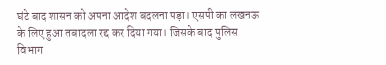घंटे बाद शासन को अपना आदेश बदलना पड़ा। एसपी का लखनऊ के लिए हुआ तबादला रद्द कर दिया गया। जिसके बाद पुलिस विभाग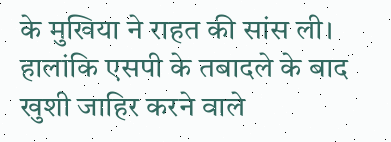के मुखिया ने राहत की सांस ली। हालांकि एसपी के तबादले के बाद खुशी जाहिर करने वाले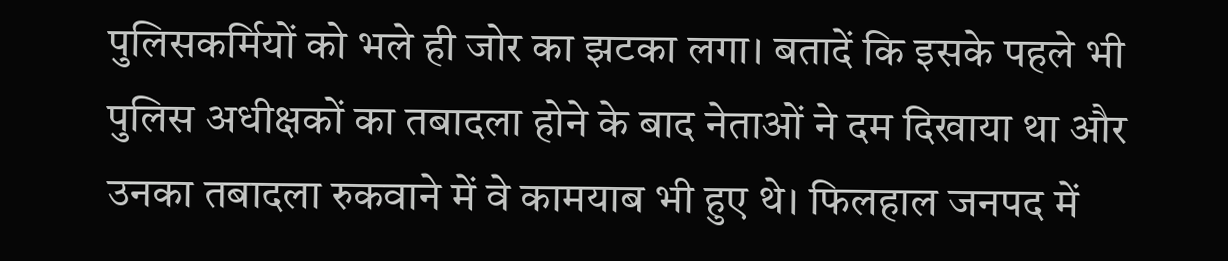पुलिसकर्मियों को भले ही जोर का झटका लगा। बतादें कि इसके पहले भी पुलिस अधीक्षकों का तबादला होने के बाद नेताओं ने दम दिखाया था और उनका तबादला रुकवाने में वे कामयाब भी हुए थे। फिलहाल जनपद में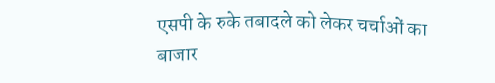एसपी के रुके तबादले को लेकर चर्चाओं का बाजार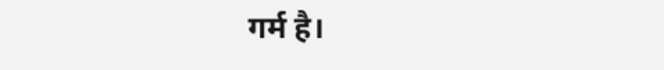गर्म है।